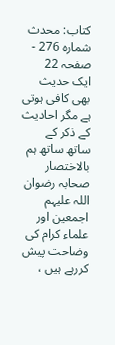کتاب: محدث شمارہ 276 - صفحہ 22
ایک حدیث بھی کافی ہوتی ہے مگر احادیث کے ذکر کے ساتھ ساتھ ہم بالاختصار صحابہ رضوان اللہ علیہم اجمعین اور علماء کرام کی وضاحت پیش کررہے ہیں ،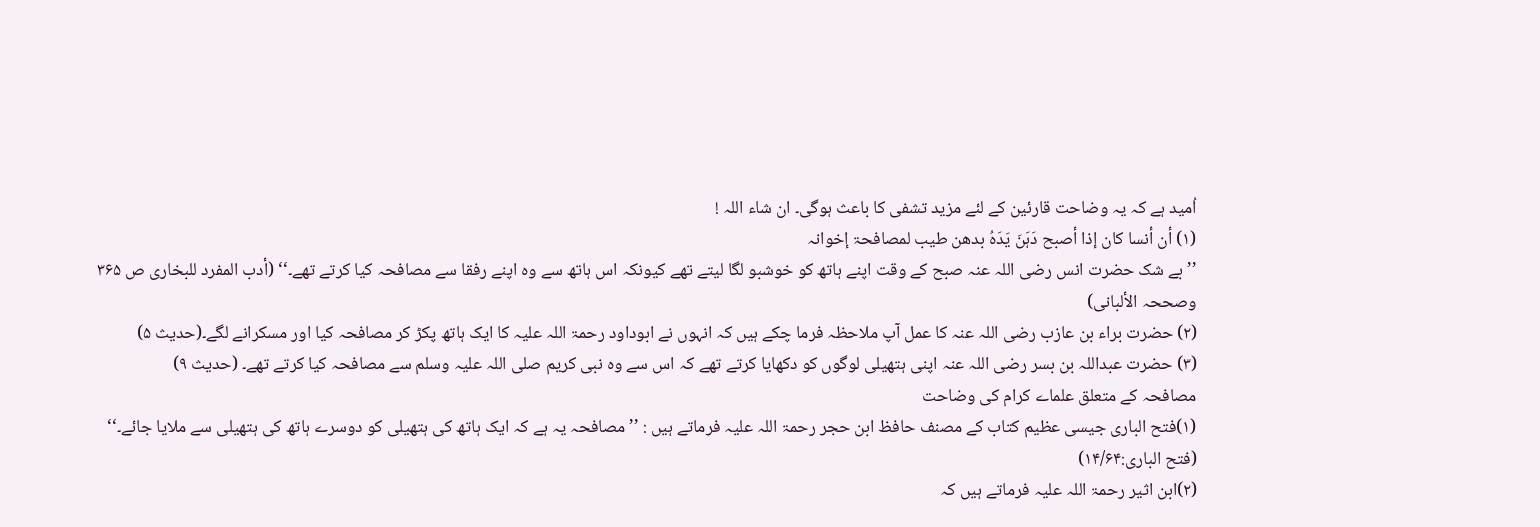اُمید ہے کہ یہ وضاحت قارئین کے لئے مزید تشفی کا باعث ہوگی۔ ان شاء اللہ !
(۱) أن أنسا کان إذا أصبح دَہَنَ یَدَہُ بدھن طیب لمصافحۃ إخوانہ
’’بے شک حضرت انس رضی اللہ عنہ صبح کے وقت اپنے ہاتھ کو خوشبو لگا لیتے تھے کیونکہ اس ہاتھ سے وہ اپنے رفقا سے مصافحہ کیا کرتے تھے۔‘‘ (أدب المفرد للبخاری ص ۳۶۵ وصححہ الألبانی)
(۲) حضرت براء بن عازب رضی اللہ عنہ کا عمل آپ ملاحظہ فرما چکے ہیں کہ انہوں نے ابوداود رحمۃ اللہ علیہ کا ایک ہاتھ پکڑ کر مصافحہ کیا اور مسکرانے لگے۔(حدیث ۵)
(۳) حضرت عبداللہ بن بسر رضی اللہ عنہ اپنی ہتھیلی لوگوں کو دکھایا کرتے تھے کہ اس سے وہ نبی کریم صلی اللہ علیہ وسلم سے مصافحہ کیا کرتے تھے۔ (حدیث ۹)
مصافحہ کے متعلق علماے کرام کی وضاحت
(۱)فتح الباری جیسی عظیم کتاب کے مصنف حافظ ابن حجر رحمۃ اللہ علیہ فرماتے ہیں : ’’ مصافحہ یہ ہے کہ ایک ہاتھ کی ہتھیلی کو دوسرے ہاتھ کی ہتھیلی سے ملایا جائے۔‘‘ (فتح الباری:۱۴/۶۴)
(۲)ابن اثیر رحمۃ اللہ علیہ فرماتے ہیں کہ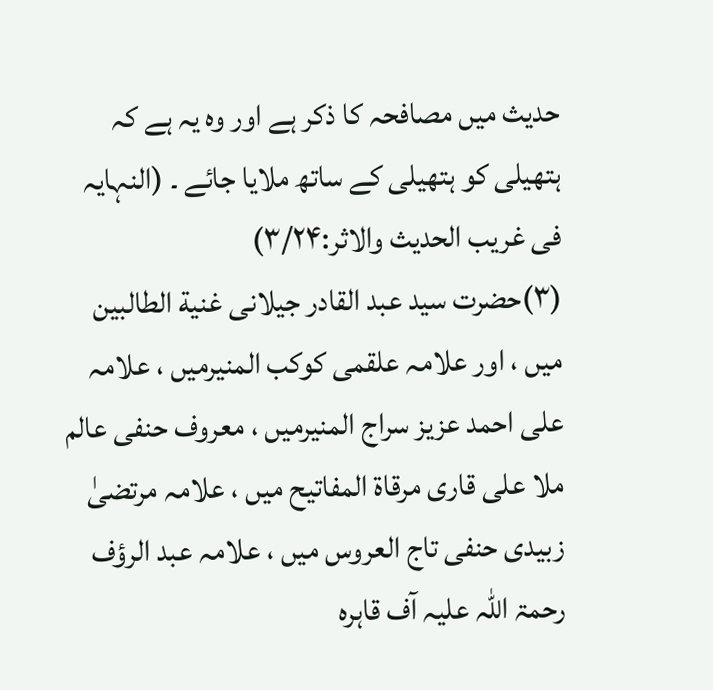حدیث میں مصافحہ کا ذکر ہے اور وہ یہ ہے کہ ہتھیلی کو ہتھیلی کے ساتھ ملایا جائے ۔ (النہایہ فی غریب الحدیث والاثر:۳/۲۴)
(۳)حضرت سید عبد القادر جیلانی غنية الطالبین میں ، اور علامہ علقمی کوکب المنیرمیں ، علامہ علی احمد عزیز سراج المنیرمیں ، معروف حنفی عالم ملا علی قاری مرقاۃ المفاتیح میں ، علامہ مرتضیٰ زبیدی حنفی تاج العروس میں ، علامہ عبد الرؤف رحمۃ اللہ علیہ آف قاہرہ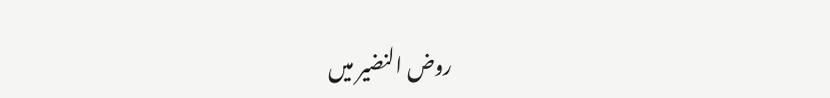روض النضیر میں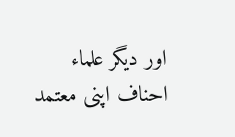اور دیگر علماء احناف اپنی معتمد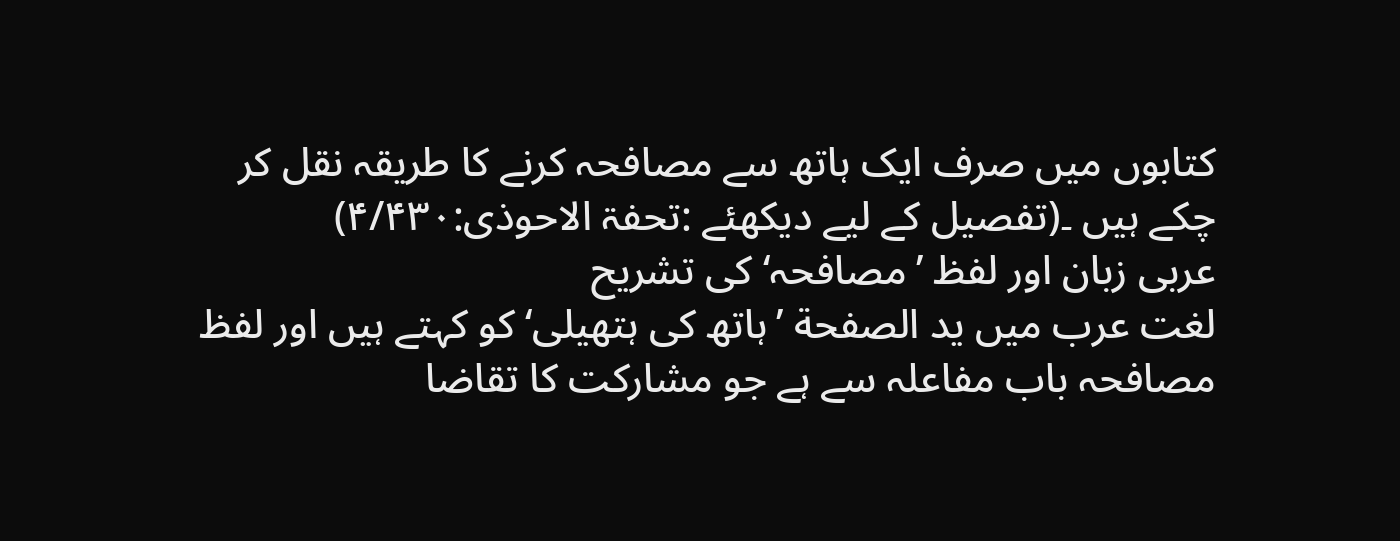کتابوں میں صرف ایک ہاتھ سے مصافحہ کرنے کا طریقہ نقل کر چکے ہیں ۔(تفصیل کے لیے دیکھئے :تحفۃ الاحوذی:۴/۴۳۰)
عربی زبان اور لفظ ’مصافحہ‘ کی تشریح
لغت عرب میں ید الصفحة ’ہاتھ کی ہتھیلی‘ کو کہتے ہیں اور لفظ مصافحہ باب مفاعلہ سے ہے جو مشارکت کا تقاضا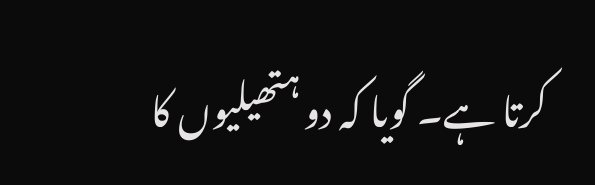کرتا ہے۔ گویا کہ دو ہتھیلیوں کا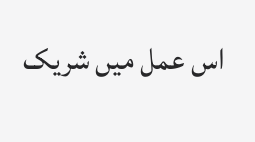اس عمل میں شریک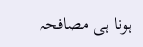ہونا ہی مصافحہ